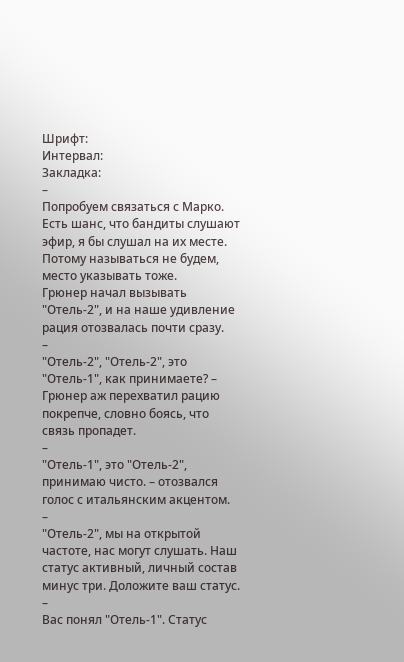Шрифт:
Интервал:
Закладка:
–
Попробуем связаться с Марко. Есть шанс, что бандиты слушают эфир, я бы слушал на их месте. Потому называться не будем, место указывать тоже.
Грюнер начал вызывать "Отель-2", и на наше удивление рация отозвалась почти сразу.
–
"Отель-2", "Отель-2", это "Отель-1", как принимаете? – Грюнер аж перехватил рацию покрепче, словно боясь, что связь пропадет.
–
"Отель-1", это "Отель-2", принимаю чисто. – отозвался голос с итальянским акцентом.
–
"Отель-2", мы на открытой частоте, нас могут слушать. Наш статус активный, личный состав минус три. Доложите ваш статус.
–
Вас понял "Отель-1". Статус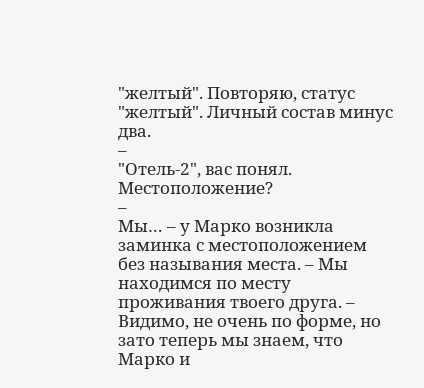"желтый". Повторяю, статус "желтый". Личный состав минус два.
–
"Отель-2", вас понял. Местоположение?
–
Мы… – у Марко возникла заминка с местоположением без называния места. – Мы находимся по месту проживания твоего друга. – Видимо, не очень по форме, но зато теперь мы знаем, что Марко и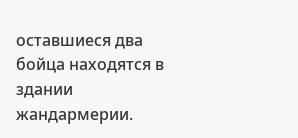оставшиеся два бойца находятся в здании жандармерии.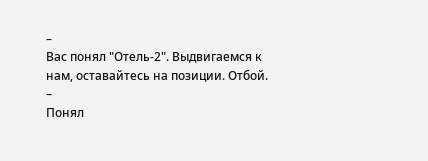–
Вас понял "Отель-2". Выдвигаемся к нам, оставайтесь на позиции. Отбой.
–
Понял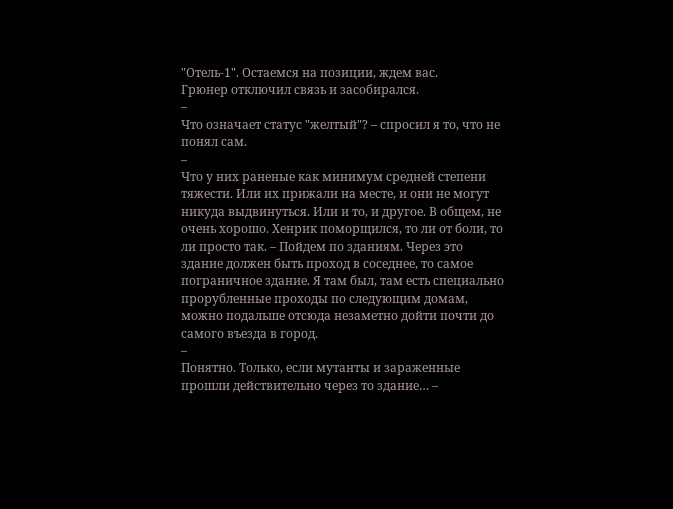"Отель-1". Остаемся на позиции, ждем вас.
Грюнер отключил связь и засобирался.
–
Что означает статус "желтый"? – спросил я то, что не понял сам.
–
Что у них раненые как минимум средней степени тяжести. Или их прижали на месте, и они не могут никуда выдвинуться. Или и то, и другое. В общем, не очень хорошо. Хенрик поморщился, то ли от боли, то ли просто так. – Пойдем по зданиям. Через это здание должен быть проход в соседнее, то самое пограничное здание. Я там был, там есть специально прорубленные проходы по следующим домам, можно подальше отсюда незаметно дойти почти до самого въезда в город.
–
Понятно. Только, если мутанты и зараженные прошли действительно через то здание… –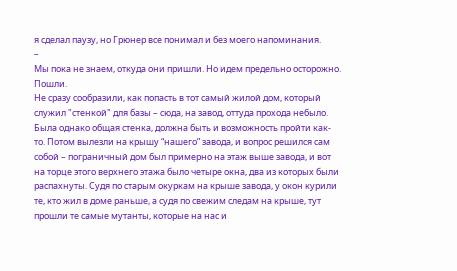я сделал паузу, но Грюнер все понимал и без моего напоминания.
–
Мы пока не знаем, откуда они пришли. Но идем предельно осторожно. Пошли.
Не сразу сообразили, как попасть в тот самый жилой дом, который служил "стенкой" для базы – сюда, на завод, оттуда прохода небыло. Была однако общая стенка, должна быть и возможность пройти как-то. Потом вылезли на крышу “нашего” завода, и вопрос решился сам собой – пограничный дом был примерно на этаж выше завода, и вот на торце этого верхнего этажа было четыре окна, два из которых были распахнуты. Судя по старым окуркам на крыше завода, у окон курили те, кто жил в доме раньше, а судя по свежим следам на крыше, тут прошли те самые мутанты, которые на нас и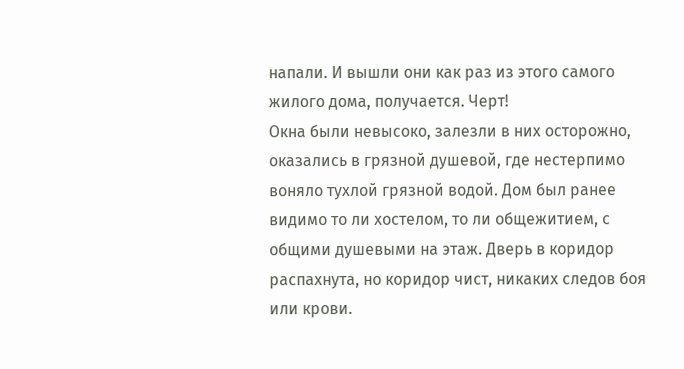напали. И вышли они как раз из этого самого жилого дома, получается. Черт!
Окна были невысоко, залезли в них осторожно, оказались в грязной душевой, где нестерпимо воняло тухлой грязной водой. Дом был ранее видимо то ли хостелом, то ли общежитием, с общими душевыми на этаж. Дверь в коридор распахнута, но коридор чист, никаких следов боя или крови.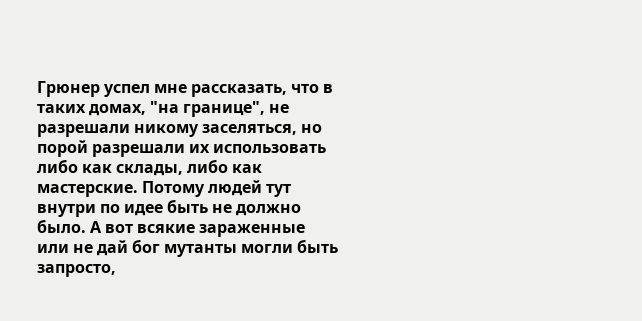Грюнер успел мне рассказать, что в таких домах, "на границе", не разрешали никому заселяться, но порой разрешали их использовать либо как склады, либо как мастерские. Потому людей тут внутри по идее быть не должно было. А вот всякие зараженные или не дай бог мутанты могли быть запросто,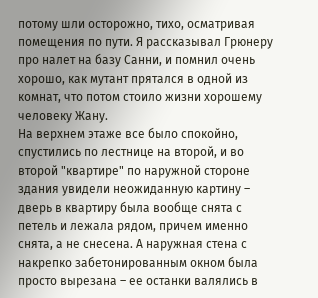потому шли осторожно, тихо, осматривая помещения по пути. Я рассказывал Грюнеру про налет на базу Санни, и помнил очень хорошо, как мутант прятался в одной из комнат, что потом стоило жизни хорошему человеку Жану.
На верхнем этаже все было спокойно, спустились по лестнице на второй, и во второй "квартире" по наружной стороне здания увидели неожиданную картину – дверь в квартиру была вообще снята с петель и лежала рядом, причем именно снята, а не снесена. А наружная стена с накрепко забетонированным окном была просто вырезана – ее останки валялись в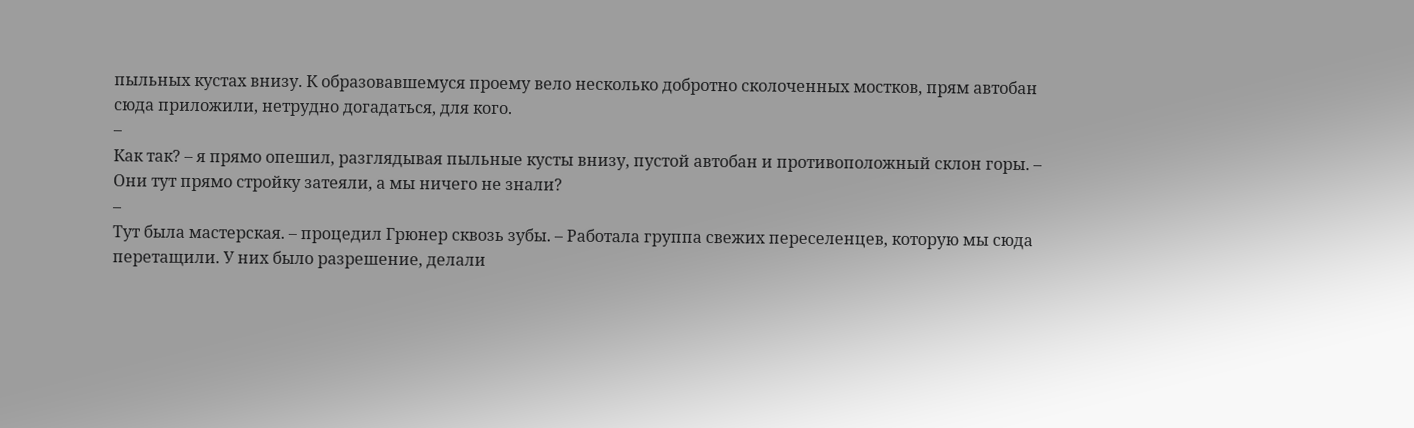пыльных кустах внизу. К образовавшемуся проему вело несколько добротно сколоченных мостков, прям автобан сюда приложили, нетрудно догадаться, для кого.
–
Как так? – я прямо опешил, разглядывая пыльные кусты внизу, пустой автобан и противоположный склон горы. – Они тут прямо стройку затеяли, а мы ничего не знали?
–
Тут была мастерская. – процедил Грюнер сквозь зубы. – Работала группа свежих переселенцев, которую мы сюда перетащили. У них было разрешение, делали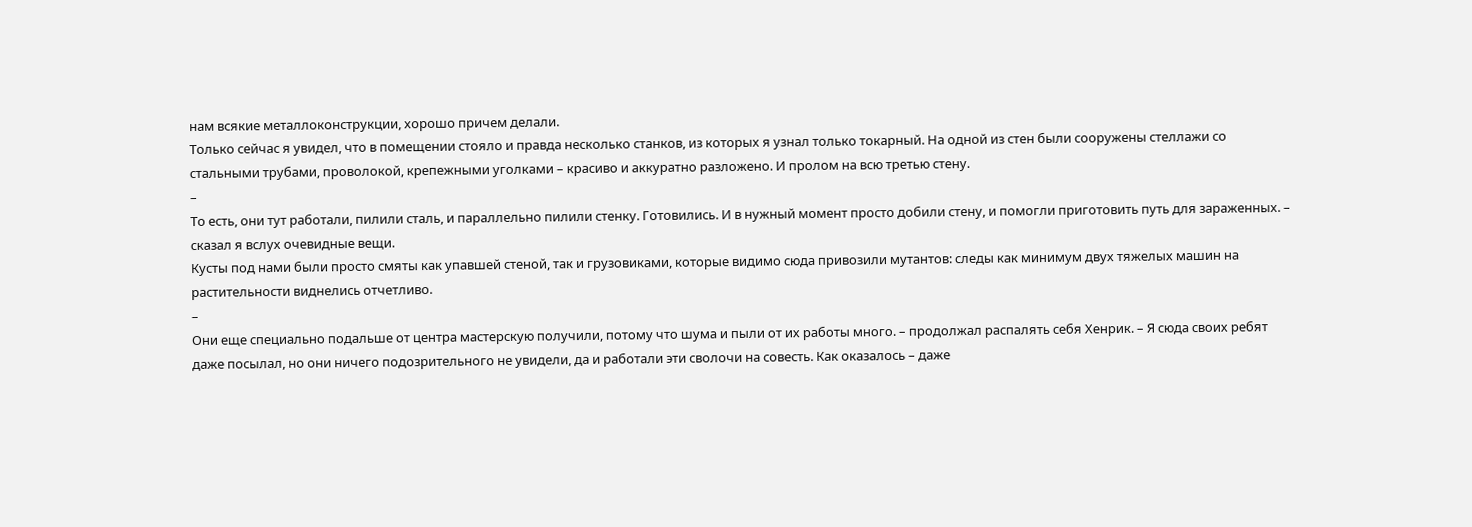нам всякие металлоконструкции, хорошо причем делали.
Только сейчас я увидел, что в помещении стояло и правда несколько станков, из которых я узнал только токарный. На одной из стен были сооружены стеллажи со стальными трубами, проволокой, крепежными уголками – красиво и аккуратно разложено. И пролом на всю третью стену.
–
То есть, они тут работали, пилили сталь, и параллельно пилили стенку. Готовились. И в нужный момент просто добили стену, и помогли приготовить путь для зараженных. – сказал я вслух очевидные вещи.
Кусты под нами были просто смяты как упавшей стеной, так и грузовиками, которые видимо сюда привозили мутантов: следы как минимум двух тяжелых машин на растительности виднелись отчетливо.
–
Они еще специально подальше от центра мастерскую получили, потому что шума и пыли от их работы много. – продолжал распалять себя Хенрик. – Я сюда своих ребят даже посылал, но они ничего подозрительного не увидели, да и работали эти сволочи на совесть. Как оказалось – даже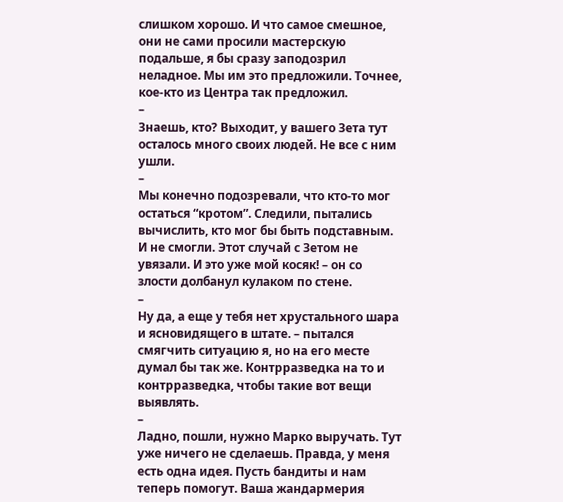слишком хорошо. И что самое смешное, они не сами просили мастерскую подальше, я бы сразу заподозрил неладное. Мы им это предложили. Точнее, кое-кто из Центра так предложил.
–
Знаешь, кто? Выходит, у вашего Зета тут осталось много своих людей. Не все с ним ушли.
–
Мы конечно подозревали, что кто-то мог остаться “кротом”. Следили, пытались вычислить, кто мог бы быть подставным. И не смогли. Этот случай с Зетом не увязали. И это уже мой косяк! – он со злости долбанул кулаком по стене.
–
Ну да, а еще у тебя нет хрустального шара и ясновидящего в штате. – пытался смягчить ситуацию я, но на его месте думал бы так же. Контрразведка на то и контрразведка, чтобы такие вот вещи выявлять.
–
Ладно, пошли, нужно Марко выручать. Тут уже ничего не сделаешь. Правда, у меня есть одна идея. Пусть бандиты и нам теперь помогут. Ваша жандармерия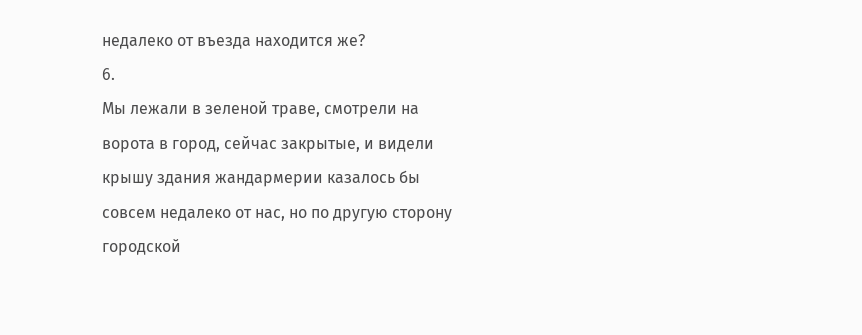недалеко от въезда находится же?
6.
Мы лежали в зеленой траве, смотрели на ворота в город, сейчас закрытые, и видели крышу здания жандармерии казалось бы совсем недалеко от нас, но по другую сторону городской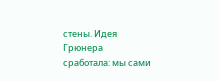стены. Идея Грюнера сработала: мы сами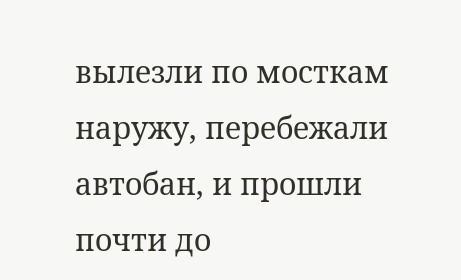вылезли по мосткам наружу, перебежали автобан, и прошли почти до